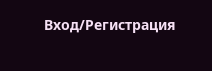Вход/Регистрация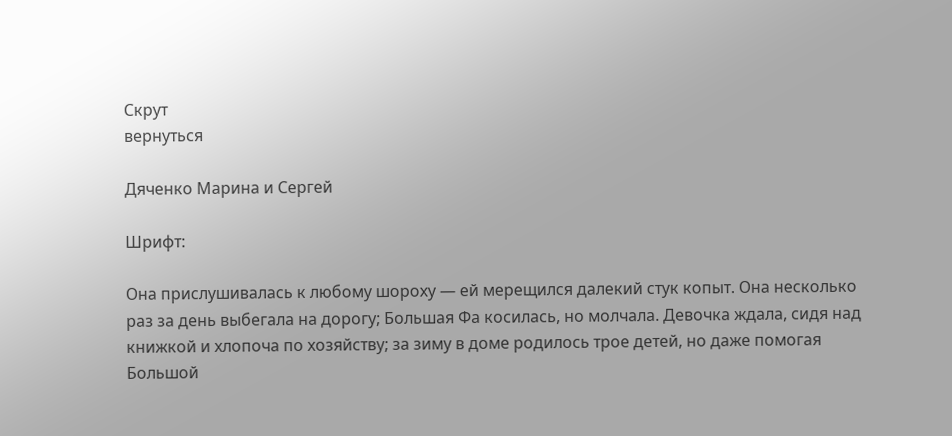Скрут
вернуться

Дяченко Марина и Сергей

Шрифт:

Она прислушивалась к любому шороху — ей мерещился далекий стук копыт. Она несколько раз за день выбегала на дорогу; Большая Фа косилась, но молчала. Девочка ждала, сидя над книжкой и хлопоча по хозяйству; за зиму в доме родилось трое детей, но даже помогая Большой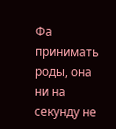Фа принимать роды, она ни на секунду не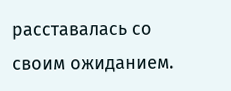расставалась со своим ожиданием.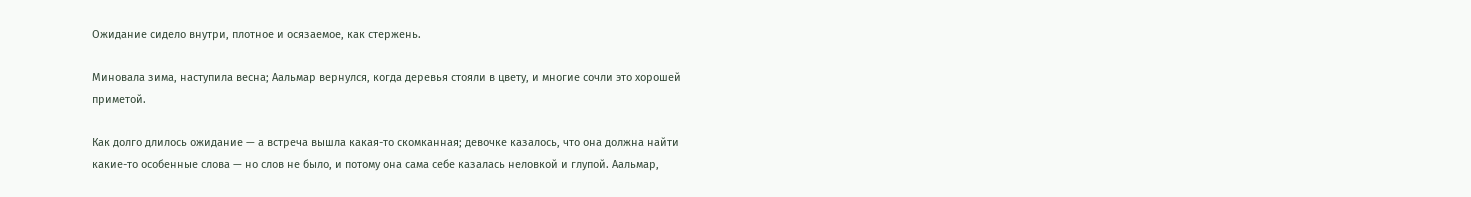Ожидание сидело внутри, плотное и осязаемое, как стержень.

Миновала зима, наступила весна; Аальмар вернулся, когда деревья стояли в цвету, и многие сочли это хорошей приметой.

Как долго длилось ожидание — а встреча вышла какая-то скомканная; девочке казалось, что она должна найти какие-то особенные слова — но слов не было, и потому она сама себе казалась неловкой и глупой. Аальмар,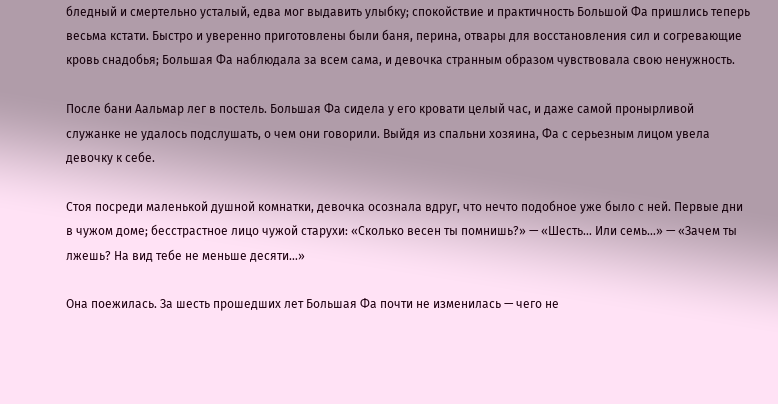бледный и смертельно усталый, едва мог выдавить улыбку; спокойствие и практичность Большой Фа пришлись теперь весьма кстати. Быстро и уверенно приготовлены были баня, перина, отвары для восстановления сил и согревающие кровь снадобья; Большая Фа наблюдала за всем сама, и девочка странным образом чувствовала свою ненужность.

После бани Аальмар лег в постель. Большая Фа сидела у его кровати целый час, и даже самой пронырливой служанке не удалось подслушать, о чем они говорили. Выйдя из спальни хозяина, Фа с серьезным лицом увела девочку к себе.

Стоя посреди маленькой душной комнатки, девочка осознала вдруг, что нечто подобное уже было с ней. Первые дни в чужом доме; бесстрастное лицо чужой старухи: «Сколько весен ты помнишь?» — «Шесть… Или семь…» — «Зачем ты лжешь? На вид тебе не меньше десяти…»

Она поежилась. За шесть прошедших лет Большая Фа почти не изменилась — чего не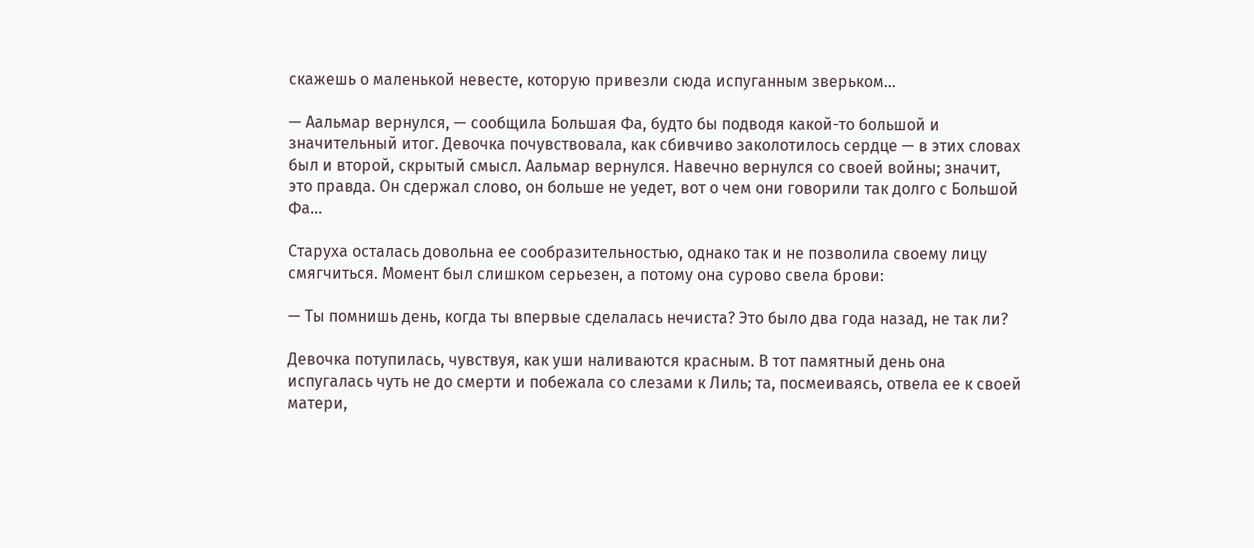скажешь о маленькой невесте, которую привезли сюда испуганным зверьком…

— Аальмар вернулся, — сообщила Большая Фа, будто бы подводя какой-то большой и значительный итог. Девочка почувствовала, как сбивчиво заколотилось сердце — в этих словах был и второй, скрытый смысл. Аальмар вернулся. Навечно вернулся со своей войны; значит, это правда. Он сдержал слово, он больше не уедет, вот о чем они говорили так долго с Большой Фа…

Старуха осталась довольна ее сообразительностью, однако так и не позволила своему лицу смягчиться. Момент был слишком серьезен, а потому она сурово свела брови:

— Ты помнишь день, когда ты впервые сделалась нечиста? Это было два года назад, не так ли?

Девочка потупилась, чувствуя, как уши наливаются красным. В тот памятный день она испугалась чуть не до смерти и побежала со слезами к Лиль; та, посмеиваясь, отвела ее к своей матери,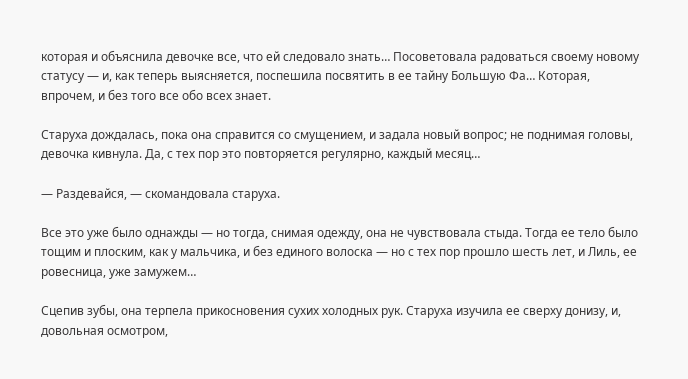которая и объяснила девочке все, что ей следовало знать… Посоветовала радоваться своему новому статусу — и, как теперь выясняется, поспешила посвятить в ее тайну Большую Фа… Которая, впрочем, и без того все обо всех знает.

Старуха дождалась, пока она справится со смущением, и задала новый вопрос; не поднимая головы, девочка кивнула. Да, с тех пор это повторяется регулярно, каждый месяц…

— Раздевайся, — скомандовала старуха.

Все это уже было однажды — но тогда, снимая одежду, она не чувствовала стыда. Тогда ее тело было тощим и плоским, как у мальчика, и без единого волоска — но с тех пор прошло шесть лет, и Лиль, ее ровесница, уже замужем…

Сцепив зубы, она терпела прикосновения сухих холодных рук. Старуха изучила ее сверху донизу, и, довольная осмотром,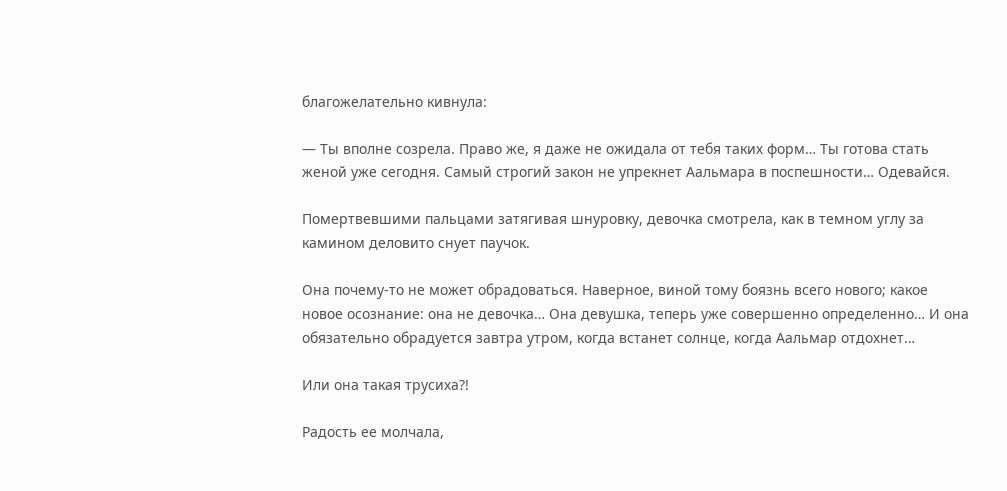благожелательно кивнула:

— Ты вполне созрела. Право же, я даже не ожидала от тебя таких форм… Ты готова стать женой уже сегодня. Самый строгий закон не упрекнет Аальмара в поспешности… Одевайся.

Помертвевшими пальцами затягивая шнуровку, девочка смотрела, как в темном углу за камином деловито снует паучок.

Она почему-то не может обрадоваться. Наверное, виной тому боязнь всего нового; какое новое осознание: она не девочка… Она девушка, теперь уже совершенно определенно… И она обязательно обрадуется завтра утром, когда встанет солнце, когда Аальмар отдохнет…

Или она такая трусиха?!

Радость ее молчала,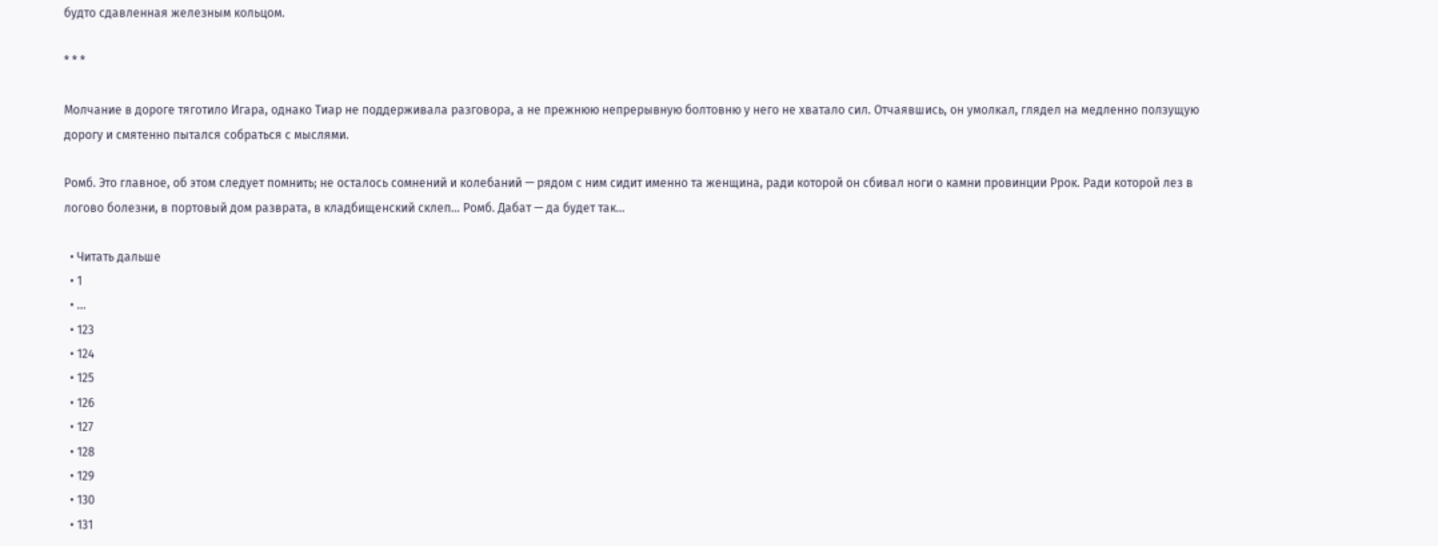будто сдавленная железным кольцом.

* * *

Молчание в дороге тяготило Игара, однако Тиар не поддерживала разговора, а не прежнюю непрерывную болтовню у него не хватало сил. Отчаявшись, он умолкал, глядел на медленно ползущую дорогу и смятенно пытался собраться с мыслями.

Ромб. Это главное, об этом следует помнить; не осталось сомнений и колебаний — рядом с ним сидит именно та женщина, ради которой он сбивал ноги о камни провинции Ррок. Ради которой лез в логово болезни, в портовый дом разврата, в кладбищенский склеп… Ромб. Дабат — да будет так…

  • Читать дальше
  • 1
  • ...
  • 123
  • 124
  • 125
  • 126
  • 127
  • 128
  • 129
  • 130
  • 131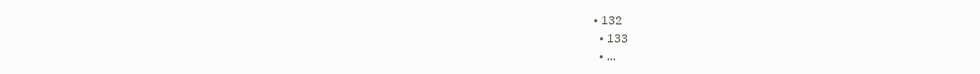• 132
  • 133
  • ...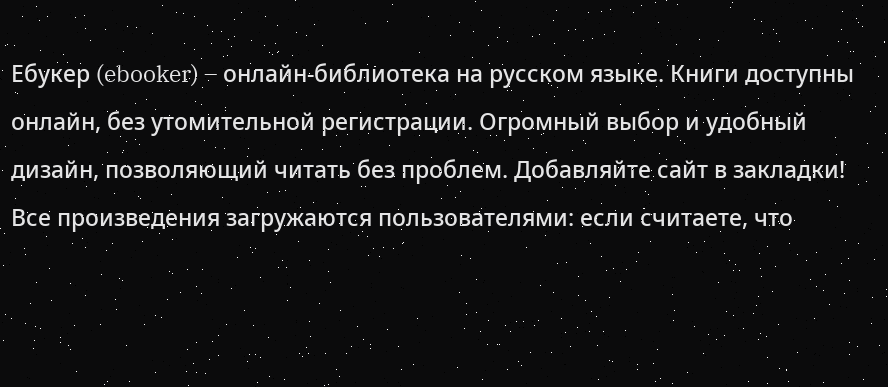Ебукер (ebooker) – онлайн-библиотека на русском языке. Книги доступны онлайн, без утомительной регистрации. Огромный выбор и удобный дизайн, позволяющий читать без проблем. Добавляйте сайт в закладки! Все произведения загружаются пользователями: если считаете, что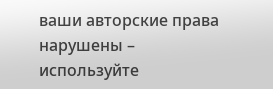ваши авторские права нарушены – используйте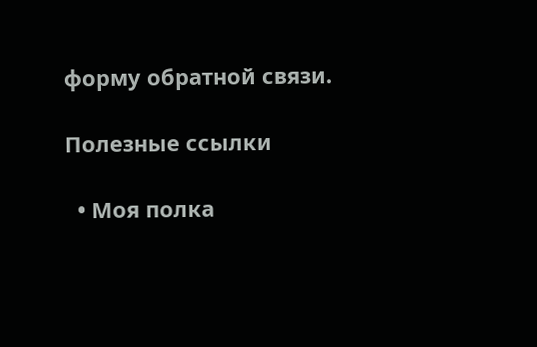форму обратной связи.

Полезные ссылки

  • Моя полка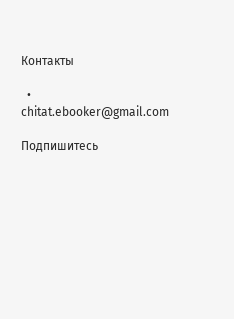Контакты

  • chitat.ebooker@gmail.com

Подпишитесь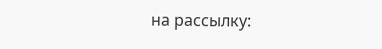на рассылку: